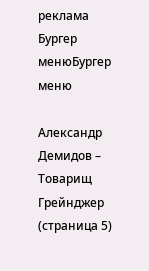реклама
Бургер менюБургер меню

Александр Демидов – Товарищ Грейнджер (страница 5)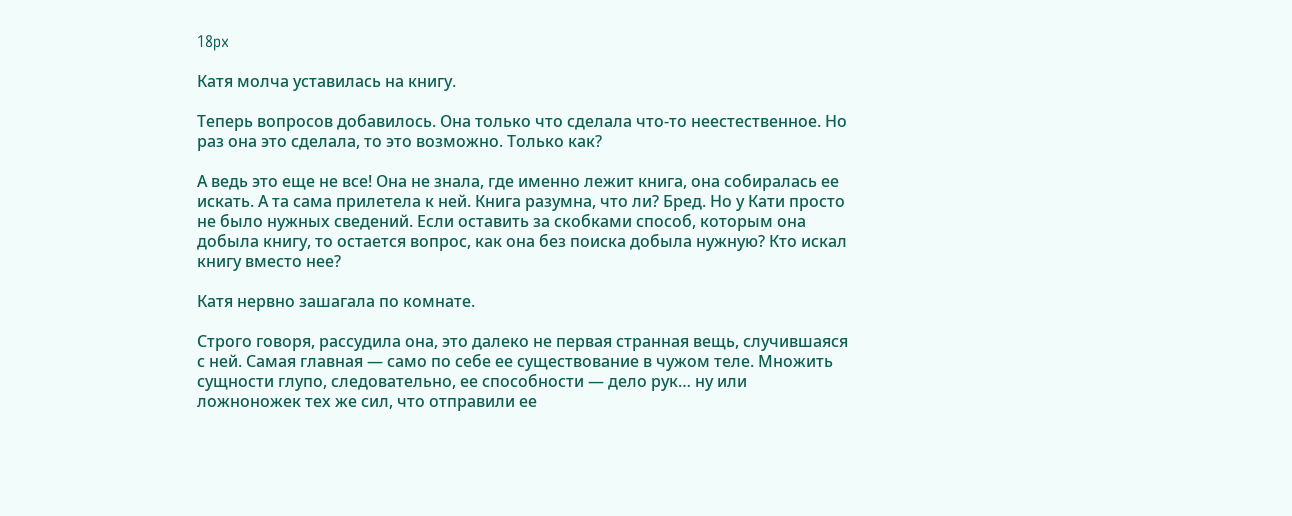18px

Катя молча уставилась на книгу.

Теперь вопросов добавилось. Она только что сделала что-то неестественное. Но раз она это сделала, то это возможно. Только как?

А ведь это еще не все! Она не знала, где именно лежит книга, она собиралась ее искать. А та сама прилетела к ней. Книга разумна, что ли? Бред. Но у Кати просто не было нужных сведений. Если оставить за скобками способ, которым она добыла книгу, то остается вопрос, как она без поиска добыла нужную? Кто искал книгу вместо нее?

Катя нервно зашагала по комнате.

Строго говоря, рассудила она, это далеко не первая странная вещь, случившаяся с ней. Самая главная — само по себе ее существование в чужом теле. Множить сущности глупо, следовательно, ее способности — дело рук… ну или ложноножек тех же сил, что отправили ее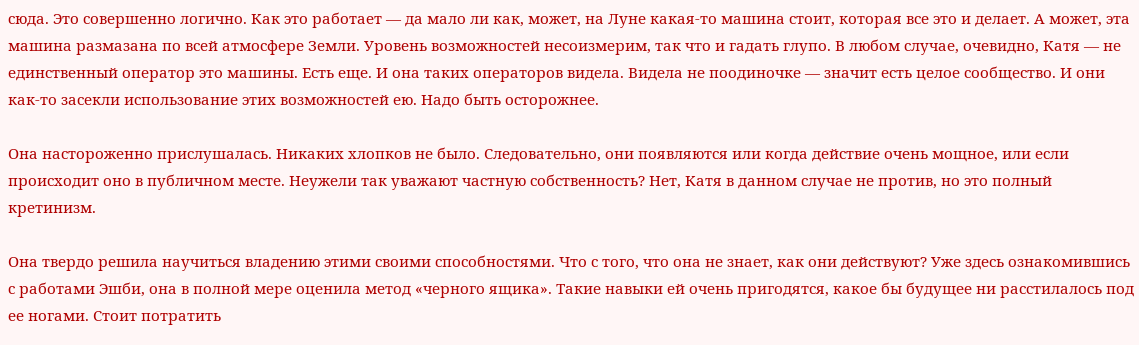сюда. Это совершенно логично. Как это работает — да мало ли как, может, на Луне какая-то машина стоит, которая все это и делает. А может, эта машина размазана по всей атмосфере Земли. Уровень возможностей несоизмерим, так что и гадать глупо. В любом случае, очевидно, Катя — не единственный оператор это машины. Есть еще. И она таких операторов видела. Видела не поодиночке — значит есть целое сообщество. И они как-то засекли использование этих возможностей ею. Надо быть осторожнее.

Она настороженно прислушалась. Никаких хлопков не было. Следовательно, они появляются или когда действие очень мощное, или если происходит оно в публичном месте. Неужели так уважают частную собственность? Нет, Катя в данном случае не против, но это полный кретинизм.

Она твердо решила научиться владению этими своими способностями. Что с того, что она не знает, как они действуют? Уже здесь ознакомившись с работами Эшби, она в полной мере оценила метод «черного ящика». Такие навыки ей очень пригодятся, какое бы будущее ни расстилалось под ее ногами. Стоит потратить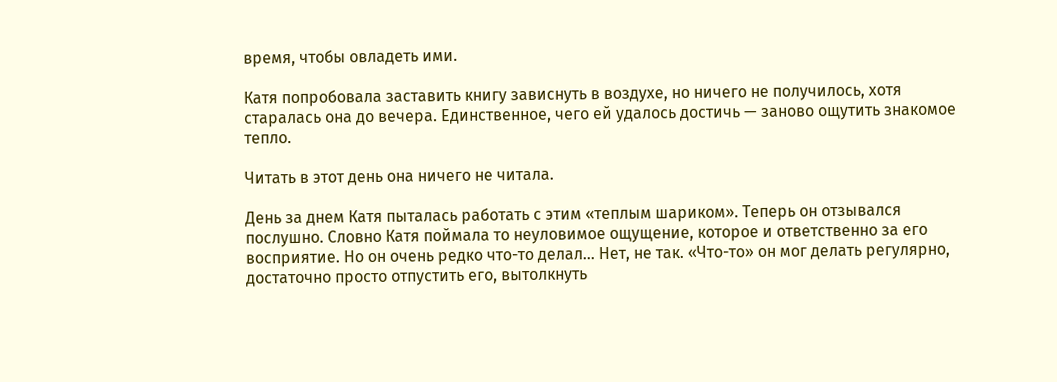время, чтобы овладеть ими.

Катя попробовала заставить книгу зависнуть в воздухе, но ничего не получилось, хотя старалась она до вечера. Единственное, чего ей удалось достичь — заново ощутить знакомое тепло.

Читать в этот день она ничего не читала.

День за днем Катя пыталась работать с этим «теплым шариком». Теперь он отзывался послушно. Словно Катя поймала то неуловимое ощущение, которое и ответственно за его восприятие. Но он очень редко что-то делал… Нет, не так. «Что-то» он мог делать регулярно, достаточно просто отпустить его, вытолкнуть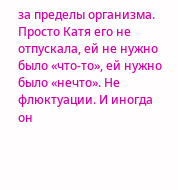за пределы организма. Просто Катя его не отпускала, ей не нужно было «что-то», ей нужно было «нечто». Не флюктуации. И иногда он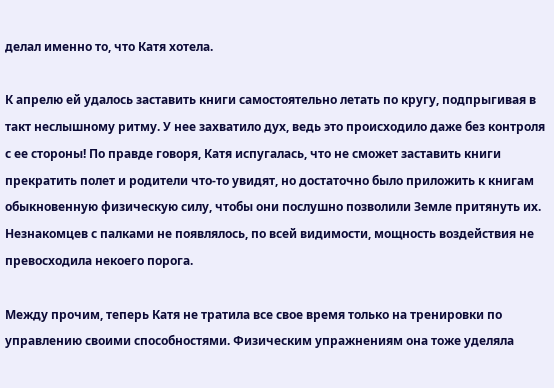делал именно то, что Катя хотела.

К апрелю ей удалось заставить книги самостоятельно летать по кругу, подпрыгивая в такт неслышному ритму. У нее захватило дух, ведь это происходило даже без контроля с ее стороны! По правде говоря, Катя испугалась, что не сможет заставить книги прекратить полет и родители что-то увидят, но достаточно было приложить к книгам обыкновенную физическую силу, чтобы они послушно позволили Земле притянуть их. Незнакомцев с палками не появлялось, по всей видимости, мощность воздействия не превосходила некоего порога.

Между прочим, теперь Катя не тратила все свое время только на тренировки по управлению своими способностями. Физическим упражнениям она тоже уделяла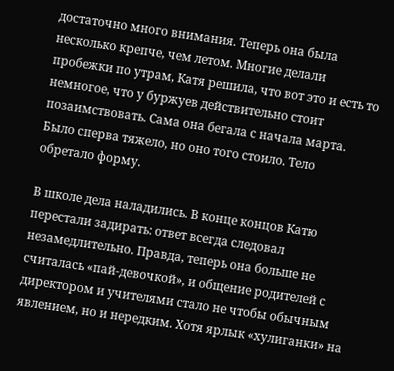достаточно много внимания. Теперь она была несколько крепче, чем летом. Многие делали пробежки по утрам, Катя решила, что вот это и есть то немногое, что у буржуев действительно стоит позаимствовать. Сама она бегала с начала марта. Было сперва тяжело, но оно того стоило. Тело обретало форму.

В школе дела наладились. В конце концов Катю перестали задирать: ответ всегда следовал незамедлительно. Правда, теперь она больше не считалась «пай-девочкой», и общение родителей с директором и учителями стало не чтобы обычным явлением, но и нередким. Хотя ярлык «хулиганки» на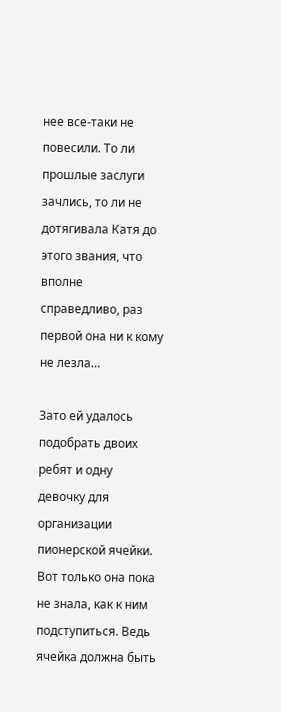нее все-таки не повесили. То ли прошлые заслуги зачлись, то ли не дотягивала Катя до этого звания, что вполне справедливо, раз первой она ни к кому не лезла…

Зато ей удалось подобрать двоих ребят и одну девочку для организации пионерской ячейки. Вот только она пока не знала, как к ним подступиться. Ведь ячейка должна быть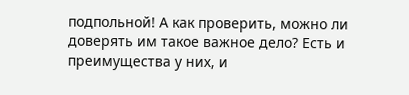подпольной! А как проверить, можно ли доверять им такое важное дело? Есть и преимущества у них, и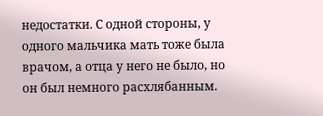недостатки. С одной стороны, у одного мальчика мать тоже была врачом, а отца у него не было, но он был немного расхлябанным.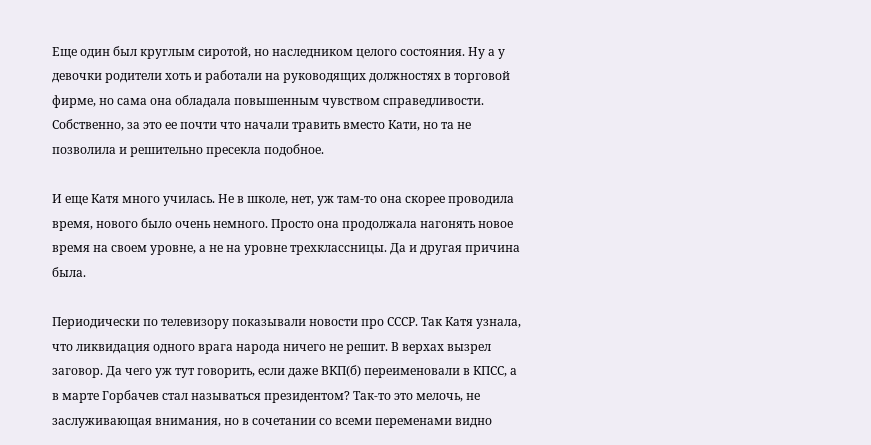Еще один был круглым сиротой, но наследником целого состояния. Ну а у девочки родители хоть и работали на руководящих должностях в торговой фирме, но сама она обладала повышенным чувством справедливости. Собственно, за это ее почти что начали травить вместо Кати, но та не позволила и решительно пресекла подобное.

И еще Катя много училась. Не в школе, нет, уж там-то она скорее проводила время, нового было очень немного. Просто она продолжала нагонять новое время на своем уровне, а не на уровне трехклассницы. Да и другая причина была.

Периодически по телевизору показывали новости про СССР. Так Катя узнала, что ликвидация одного врага народа ничего не решит. В верхах вызрел заговор. Да чего уж тут говорить, если даже ВКП(б) переименовали в КПСС, а в марте Горбачев стал называться президентом? Так-то это мелочь, не заслуживающая внимания, но в сочетании со всеми переменами видно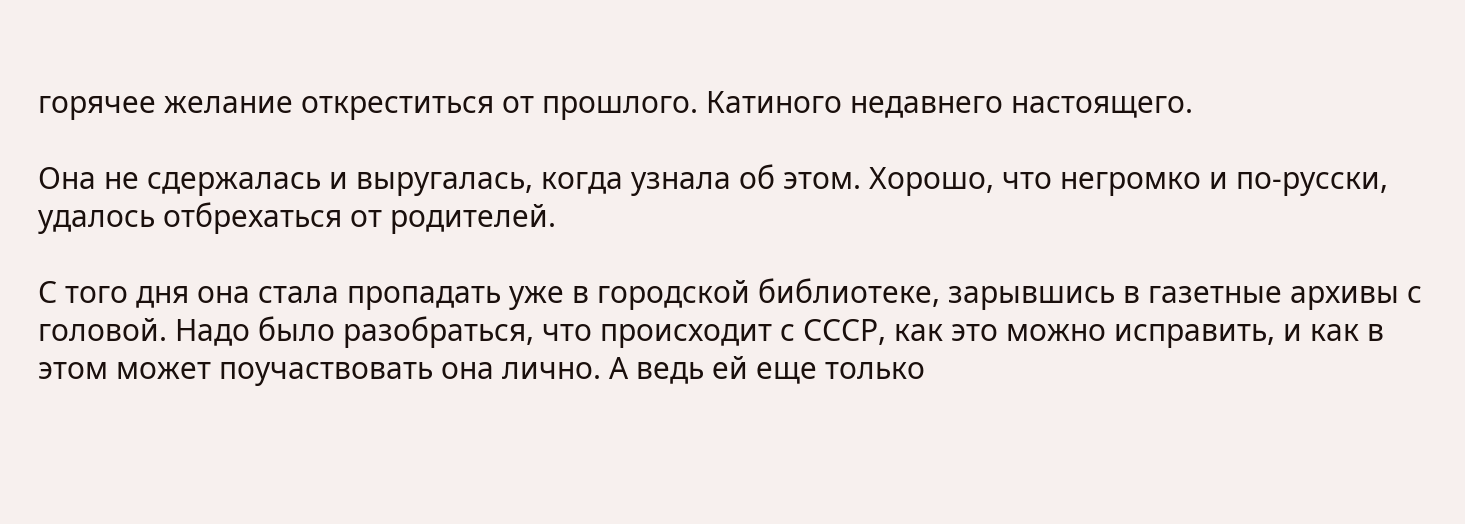горячее желание откреститься от прошлого. Катиного недавнего настоящего.

Она не сдержалась и выругалась, когда узнала об этом. Хорошо, что негромко и по-русски, удалось отбрехаться от родителей.

С того дня она стала пропадать уже в городской библиотеке, зарывшись в газетные архивы с головой. Надо было разобраться, что происходит с СССР, как это можно исправить, и как в этом может поучаствовать она лично. А ведь ей еще только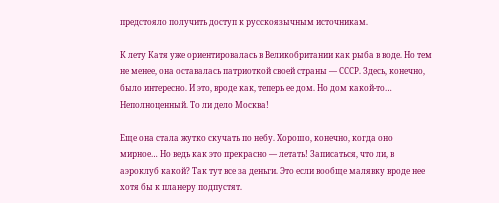предстояло получить доступ к русскоязычным источникам.

К лету Катя уже ориентировалась в Великобритании как рыба в воде. Но тем не менее, она оставалась патриоткой своей страны — СССР. Здесь, конечно, было интересно. И это, вроде как, теперь ее дом. Но дом какой-то… Неполноценный. То ли дело Москва!

Еще она стала жутко скучать по небу. Хорошо, конечно, когда оно мирное… Но ведь как это прекрасно — летать! Записаться, что ли, в аэроклуб какой? Так тут все за деньги. Это если вообще малявку вроде нее хотя бы к планеру подпустят.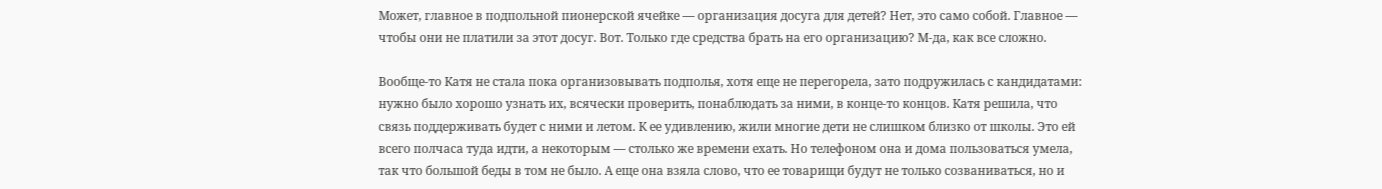Может, главное в подпольной пионерской ячейке — организация досуга для детей? Нет, это само собой. Главное — чтобы они не платили за этот досуг. Вот. Только где средства брать на его организацию? М-да, как все сложно.

Вообще-то Катя не стала пока организовывать подполья, хотя еще не перегорела, зато подружилась с кандидатами: нужно было хорошо узнать их, всячески проверить, понаблюдать за ними, в конце-то концов. Катя решила, что связь поддерживать будет с ними и летом. К ее удивлению, жили многие дети не слишком близко от школы. Это ей всего полчаса туда идти, а некоторым — столько же времени ехать. Но телефоном она и дома пользоваться умела, так что большой беды в том не было. А еще она взяла слово, что ее товарищи будут не только созваниваться, но и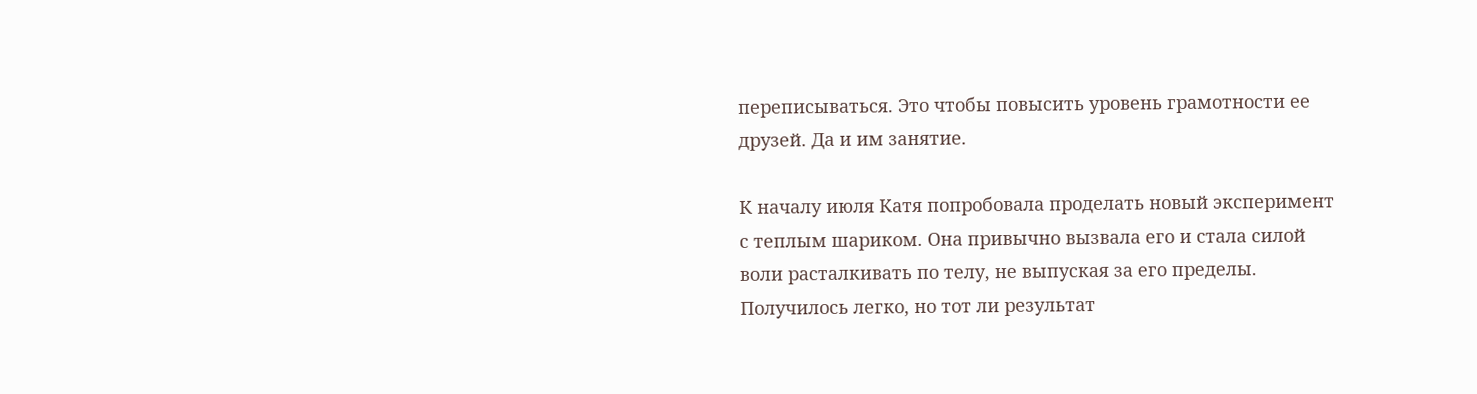переписываться. Это чтобы повысить уровень грамотности ее друзей. Да и им занятие.

К началу июля Катя попробовала проделать новый эксперимент с теплым шариком. Она привычно вызвала его и стала силой воли расталкивать по телу, не выпуская за его пределы. Получилось легко, но тот ли результат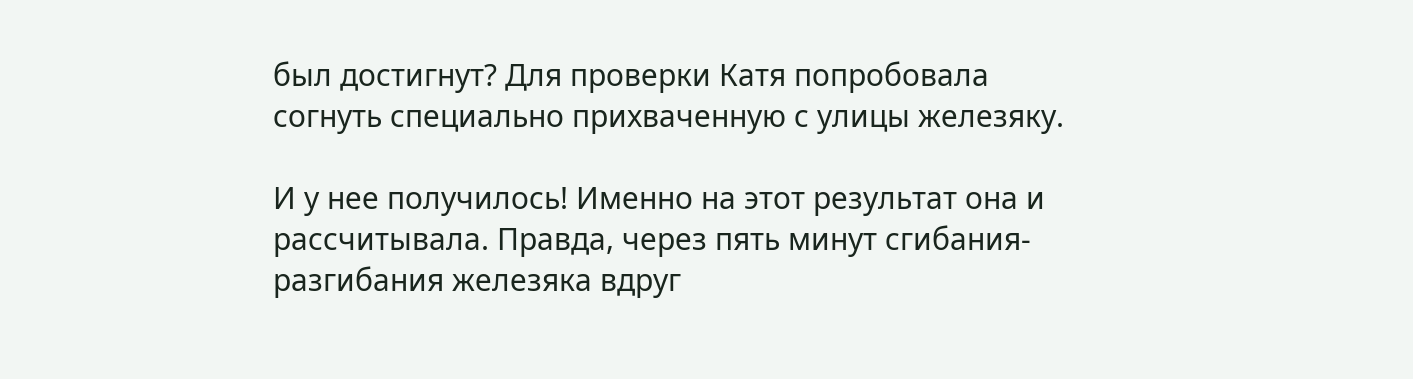был достигнут? Для проверки Катя попробовала согнуть специально прихваченную с улицы железяку.

И у нее получилось! Именно на этот результат она и рассчитывала. Правда, через пять минут сгибания-разгибания железяка вдруг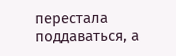перестала поддаваться, а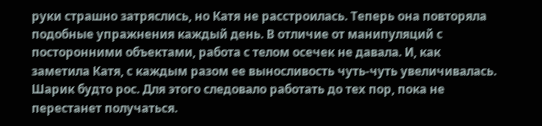руки страшно затряслись, но Катя не расстроилась. Теперь она повторяла подобные упражнения каждый день. В отличие от манипуляций с посторонними объектами, работа с телом осечек не давала. И, как заметила Катя, с каждым разом ее выносливость чуть-чуть увеличивалась. Шарик будто рос. Для этого следовало работать до тех пор, пока не перестанет получаться.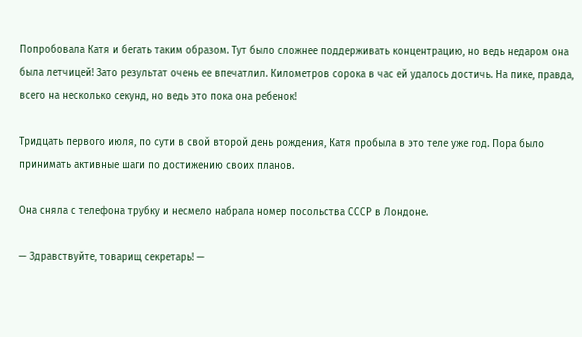Попробовала Катя и бегать таким образом. Тут было сложнее поддерживать концентрацию, но ведь недаром она была летчицей! Зато результат очень ее впечатлил. Километров сорока в час ей удалось достичь. На пике, правда, всего на несколько секунд, но ведь это пока она ребенок!

Тридцать первого июля, по сути в свой второй день рождения, Катя пробыла в это теле уже год. Пора было принимать активные шаги по достижению своих планов.

Она сняла с телефона трубку и несмело набрала номер посольства СССР в Лондоне.

— Здравствуйте, товарищ секретарь! —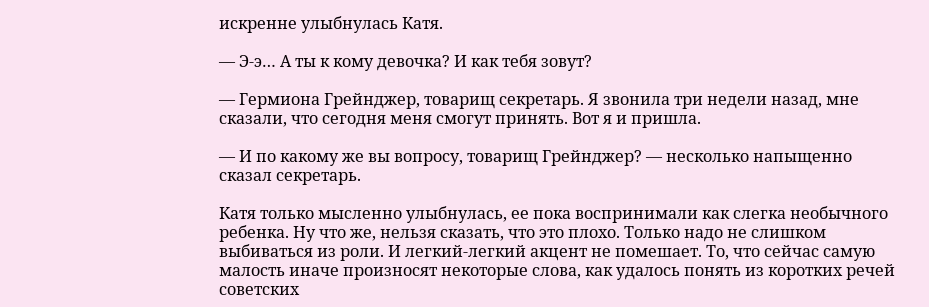искренне улыбнулась Катя.

— Э-э… А ты к кому девочка? И как тебя зовут?

— Гермиона Грейнджер, товарищ секретарь. Я звонила три недели назад, мне сказали, что сегодня меня смогут принять. Вот я и пришла.

— И по какому же вы вопросу, товарищ Грейнджер? — несколько напыщенно сказал секретарь.

Катя только мысленно улыбнулась, ее пока воспринимали как слегка необычного ребенка. Ну что же, нельзя сказать, что это плохо. Только надо не слишком выбиваться из роли. И легкий-легкий акцент не помешает. То, что сейчас самую малость иначе произносят некоторые слова, как удалось понять из коротких речей советских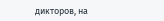дикторов, на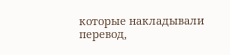которые накладывали перевод,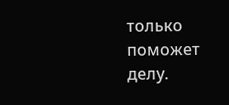только поможет делу.